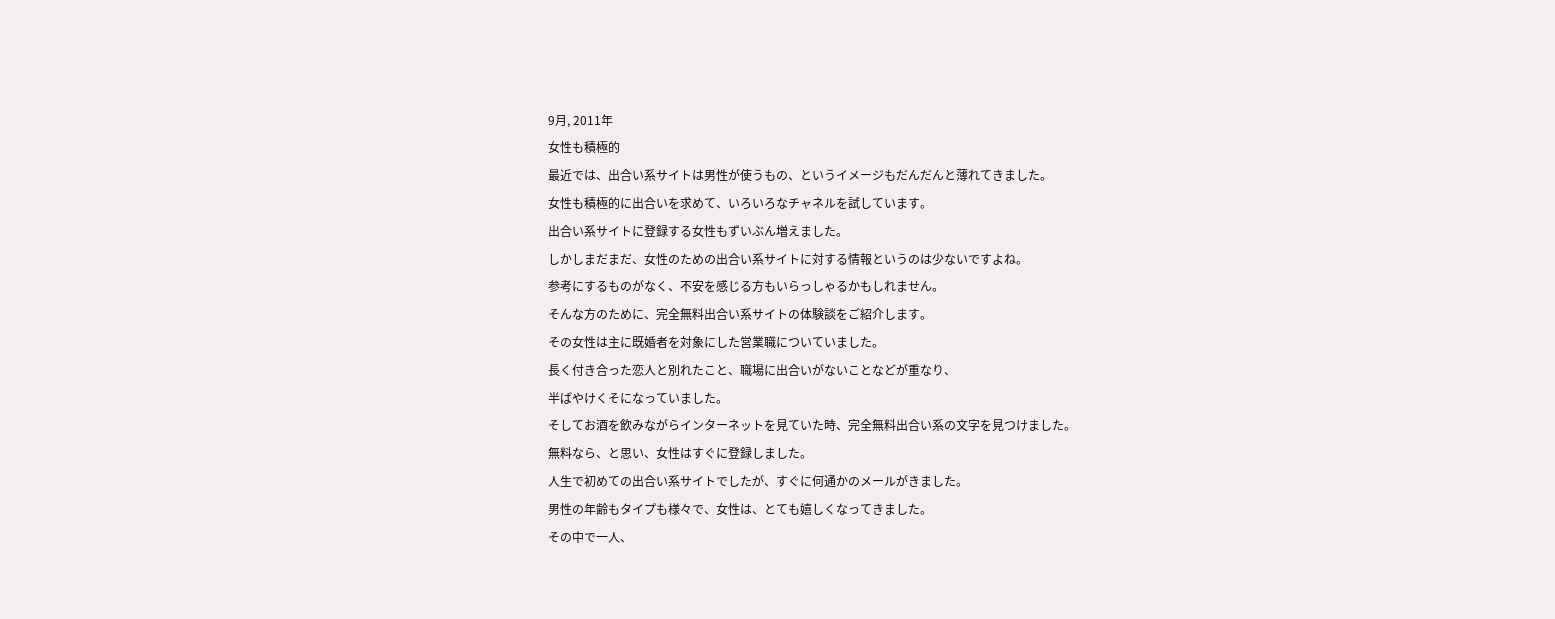9月, 2011年
女性も積極的
最近では、出合い系サイトは男性が使うもの、というイメージもだんだんと薄れてきました。
女性も積極的に出合いを求めて、いろいろなチャネルを試しています。
出合い系サイトに登録する女性もずいぶん増えました。
しかしまだまだ、女性のための出合い系サイトに対する情報というのは少ないですよね。
参考にするものがなく、不安を感じる方もいらっしゃるかもしれません。
そんな方のために、完全無料出合い系サイトの体験談をご紹介します。
その女性は主に既婚者を対象にした営業職についていました。
長く付き合った恋人と別れたこと、職場に出合いがないことなどが重なり、
半ばやけくそになっていました。
そしてお酒を飲みながらインターネットを見ていた時、完全無料出合い系の文字を見つけました。
無料なら、と思い、女性はすぐに登録しました。
人生で初めての出合い系サイトでしたが、すぐに何通かのメールがきました。
男性の年齢もタイプも様々で、女性は、とても嬉しくなってきました。
その中で一人、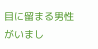目に留まる男性がいまし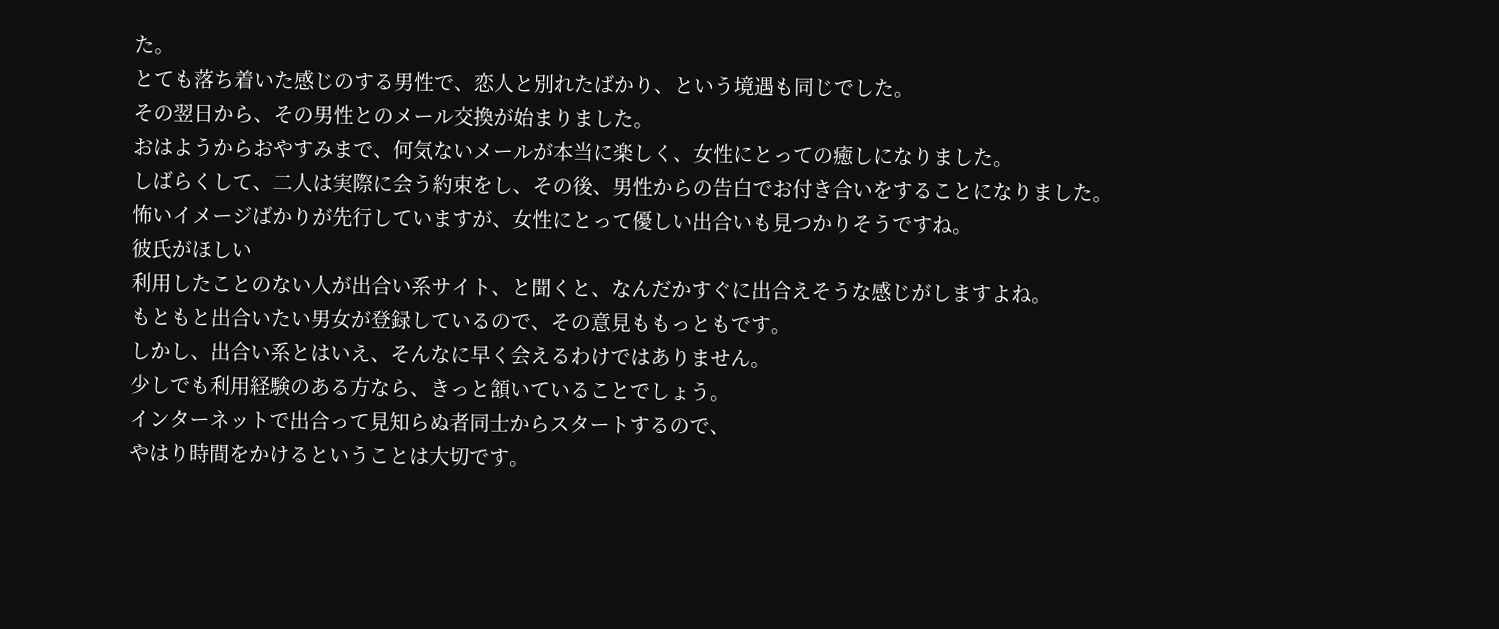た。
とても落ち着いた感じのする男性で、恋人と別れたばかり、という境遇も同じでした。
その翌日から、その男性とのメール交換が始まりました。
おはようからおやすみまで、何気ないメールが本当に楽しく、女性にとっての癒しになりました。
しばらくして、二人は実際に会う約束をし、その後、男性からの告白でお付き合いをすることになりました。
怖いイメージばかりが先行していますが、女性にとって優しい出合いも見つかりそうですね。
彼氏がほしい
利用したことのない人が出合い系サイト、と聞くと、なんだかすぐに出合えそうな感じがしますよね。
もともと出合いたい男女が登録しているので、その意見ももっともです。
しかし、出合い系とはいえ、そんなに早く会えるわけではありません。
少しでも利用経験のある方なら、きっと頷いていることでしょう。
インターネットで出合って見知らぬ者同士からスタートするので、
やはり時間をかけるということは大切です。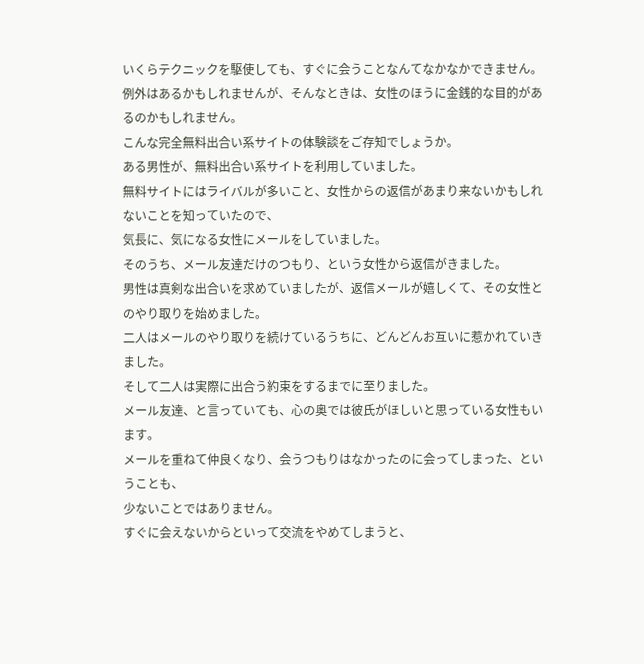いくらテクニックを駆使しても、すぐに会うことなんてなかなかできません。
例外はあるかもしれませんが、そんなときは、女性のほうに金銭的な目的があるのかもしれません。
こんな完全無料出合い系サイトの体験談をご存知でしょうか。
ある男性が、無料出合い系サイトを利用していました。
無料サイトにはライバルが多いこと、女性からの返信があまり来ないかもしれないことを知っていたので、
気長に、気になる女性にメールをしていました。
そのうち、メール友達だけのつもり、という女性から返信がきました。
男性は真剣な出合いを求めていましたが、返信メールが嬉しくて、その女性とのやり取りを始めました。
二人はメールのやり取りを続けているうちに、どんどんお互いに惹かれていきました。
そして二人は実際に出合う約束をするまでに至りました。
メール友達、と言っていても、心の奥では彼氏がほしいと思っている女性もいます。
メールを重ねて仲良くなり、会うつもりはなかったのに会ってしまった、ということも、
少ないことではありません。
すぐに会えないからといって交流をやめてしまうと、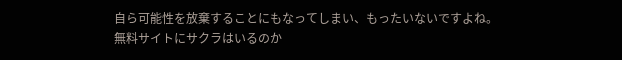自ら可能性を放棄することにもなってしまい、もったいないですよね。
無料サイトにサクラはいるのか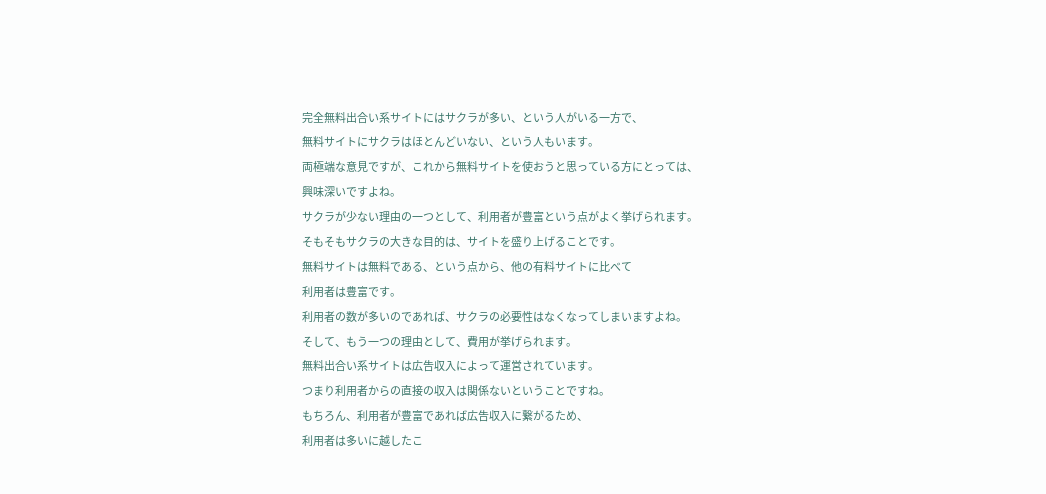完全無料出合い系サイトにはサクラが多い、という人がいる一方で、
無料サイトにサクラはほとんどいない、という人もいます。
両極端な意見ですが、これから無料サイトを使おうと思っている方にとっては、
興味深いですよね。
サクラが少ない理由の一つとして、利用者が豊富という点がよく挙げられます。
そもそもサクラの大きな目的は、サイトを盛り上げることです。
無料サイトは無料である、という点から、他の有料サイトに比べて
利用者は豊富です。
利用者の数が多いのであれば、サクラの必要性はなくなってしまいますよね。
そして、もう一つの理由として、費用が挙げられます。
無料出合い系サイトは広告収入によって運営されています。
つまり利用者からの直接の収入は関係ないということですね。
もちろん、利用者が豊富であれば広告収入に繋がるため、
利用者は多いに越したこ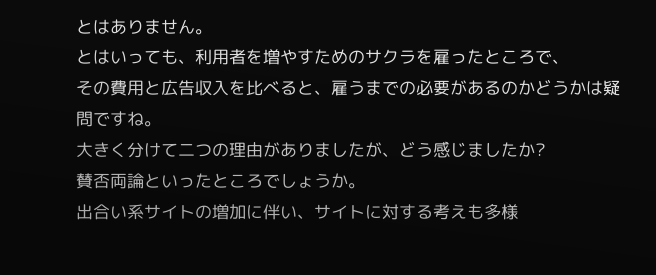とはありません。
とはいっても、利用者を増やすためのサクラを雇ったところで、
その費用と広告収入を比べると、雇うまでの必要があるのかどうかは疑問ですね。
大きく分けて二つの理由がありましたが、どう感じましたか?
賛否両論といったところでしょうか。
出合い系サイトの増加に伴い、サイトに対する考えも多様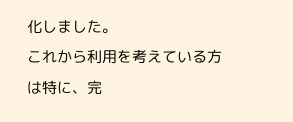化しました。
これから利用を考えている方は特に、完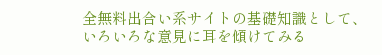全無料出合い系サイトの基礎知識として、
いろいろな意見に耳を傾けてみる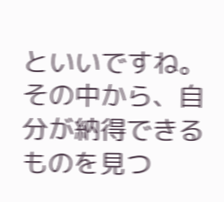といいですね。
その中から、自分が納得できるものを見つ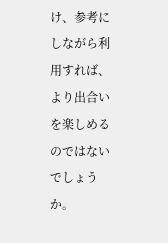け、参考にしながら利用すれば、
より出合いを楽しめるのではないでしょうか。